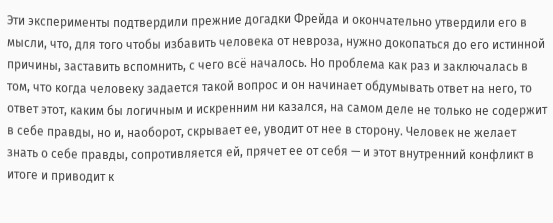Эти эксперименты подтвердили прежние догадки Фрейда и окончательно утвердили его в мысли, что, для того чтобы избавить человека от невроза, нужно докопаться до его истинной причины, заставить вспомнить, с чего всё началось. Но проблема как раз и заключалась в том, что когда человеку задается такой вопрос и он начинает обдумывать ответ на него, то ответ этот, каким бы логичным и искренним ни казался, на самом деле не только не содержит в себе правды, но и, наоборот, скрывает ее, уводит от нее в сторону. Человек не желает знать о себе правды, сопротивляется ей, прячет ее от себя — и этот внутренний конфликт в итоге и приводит к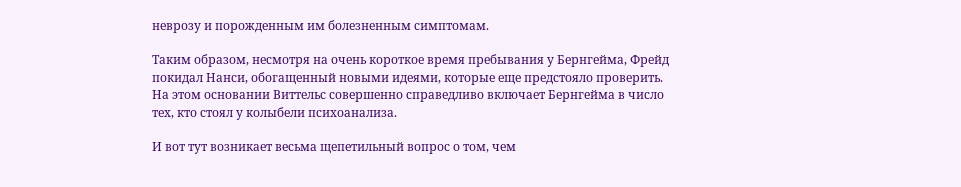неврозу и порожденным им болезненным симптомам.

Таким образом, несмотря на очень короткое время пребывания у Бернгейма, Фрейд покидал Нанси, обогащенный новыми идеями, которые еще предстояло проверить. На этом основании Виттельс совершенно справедливо включает Бернгейма в число тех, кто стоял у колыбели психоанализа.

И вот тут возникает весьма щепетильный вопрос о том, чем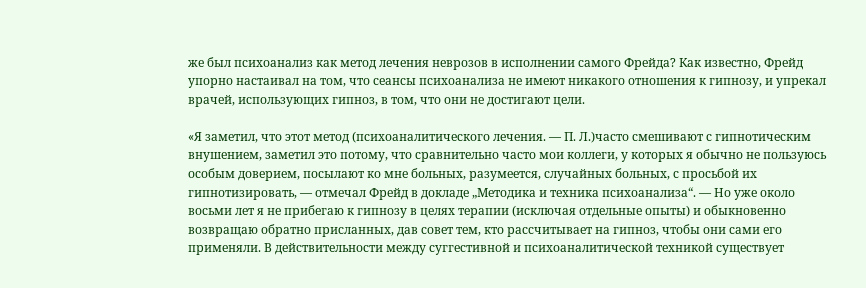же был психоанализ как метод лечения неврозов в исполнении самого Фрейда? Как известно, Фрейд упорно настаивал на том, что сеансы психоанализа не имеют никакого отношения к гипнозу, и упрекал врачей, использующих гипноз, в том, что они не достигают цели.

«Я заметил, что этот метод (психоаналитического лечения. — П. Л.)часто смешивают с гипнотическим внушением, заметил это потому, что сравнительно часто мои коллеги, у которых я обычно не пользуюсь особым доверием, посылают ко мне больных, разумеется, случайных больных, с просьбой их гипнотизировать, — отмечал Фрейд в докладе „Методика и техника психоанализа“. — Но уже около восьми лет я не прибегаю к гипнозу в целях терапии (исключая отдельные опыты) и обыкновенно возвращаю обратно присланных, дав совет тем, кто рассчитывает на гипноз, чтобы они сами его применяли. В действительности между суггестивной и психоаналитической техникой существует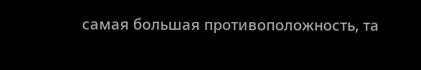самая большая противоположность, та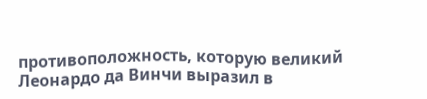противоположность, которую великий Леонардо да Винчи выразил в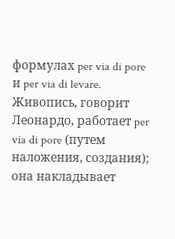формулах per via di pore и per via di levare. Живопись, говорит Леонардо, работает per via di pore (путем наложения, создания); она накладывает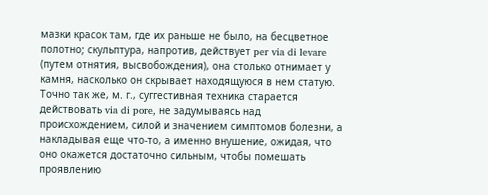мазки красок там, где их раньше не было, на бесцветное полотно; скульптура, напротив, действует per via di levare (путем отнятия, высвобождения), она столько отнимает у камня, насколько он скрывает находящуюся в нем статую. Точно так же, м. г., суггестивная техника старается действовать via di pore, не задумываясь над происхождением, силой и значением симптомов болезни, а накладывая еще что-то, а именно внушение, ожидая, что оно окажется достаточно сильным, чтобы помешать проявлению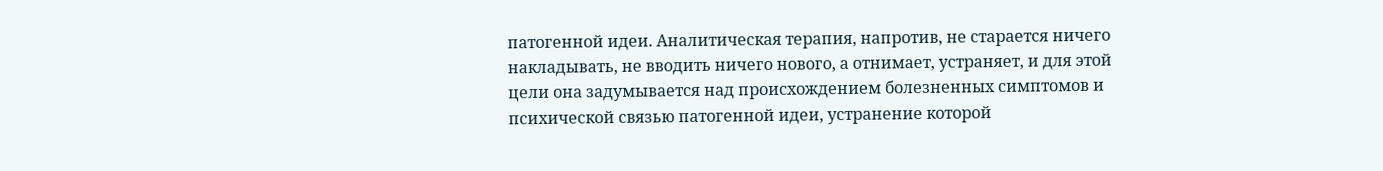патогенной идеи. Аналитическая терапия, напротив, не старается ничего накладывать, не вводить ничего нового, а отнимает, устраняет, и для этой цели она задумывается над происхождением болезненных симптомов и психической связью патогенной идеи, устранение которой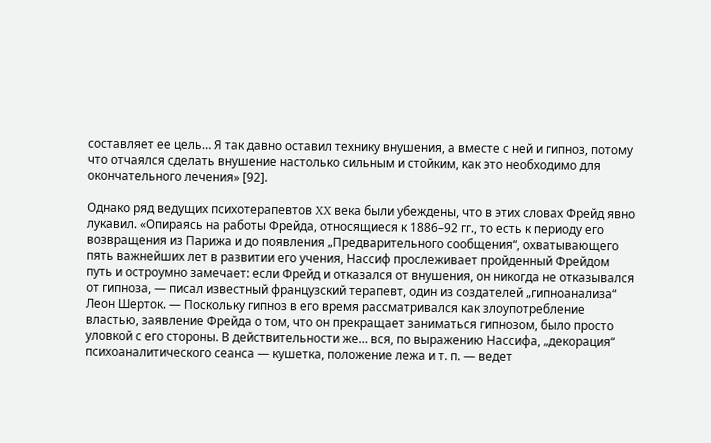составляет ее цель… Я так давно оставил технику внушения, а вместе с ней и гипноз, потому что отчаялся сделать внушение настолько сильным и стойким, как это необходимо для окончательного лечения» [92].

Однако ряд ведущих психотерапевтов XX века были убеждены, что в этих словах Фрейд явно лукавил. «Опираясь на работы Фрейда, относящиеся к 1886–92 гг., то есть к периоду его возвращения из Парижа и до появления „Предварительного сообщения“, охватывающего пять важнейших лет в развитии его учения, Нассиф прослеживает пройденный Фрейдом путь и остроумно замечает: если Фрейд и отказался от внушения, он никогда не отказывался от гипноза, — писал известный французский терапевт, один из создателей „гипноанализа“ Леон Шерток. — Поскольку гипноз в его время рассматривался как злоупотребление властью, заявление Фрейда о том, что он прекращает заниматься гипнозом, было просто уловкой с его стороны. В действительности же… вся, по выражению Нассифа, „декорация“ психоаналитического сеанса — кушетка, положение лежа и т. п. — ведет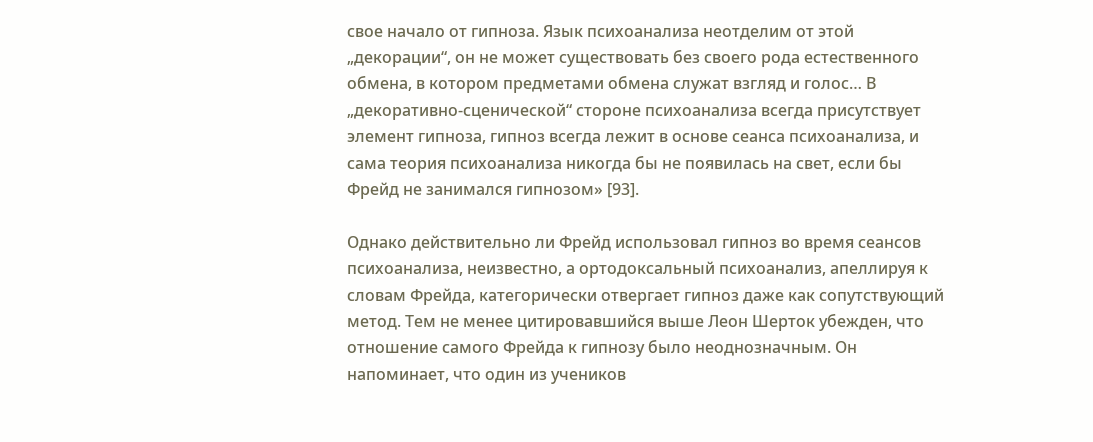свое начало от гипноза. Язык психоанализа неотделим от этой „декорации“, он не может существовать без своего рода естественного обмена, в котором предметами обмена служат взгляд и голос… В „декоративно-сценической“ стороне психоанализа всегда присутствует элемент гипноза, гипноз всегда лежит в основе сеанса психоанализа, и сама теория психоанализа никогда бы не появилась на свет, если бы Фрейд не занимался гипнозом» [93].

Однако действительно ли Фрейд использовал гипноз во время сеансов психоанализа, неизвестно, а ортодоксальный психоанализ, апеллируя к словам Фрейда, категорически отвергает гипноз даже как сопутствующий метод. Тем не менее цитировавшийся выше Леон Шерток убежден, что отношение самого Фрейда к гипнозу было неоднозначным. Он напоминает, что один из учеников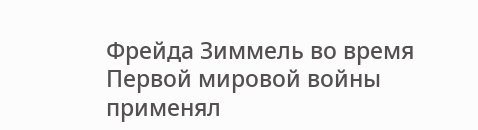Фрейда Зиммель во время Первой мировой войны применял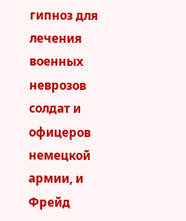гипноз для лечения военных неврозов солдат и офицеров немецкой армии, и Фрейд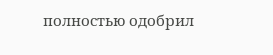полностью одобрил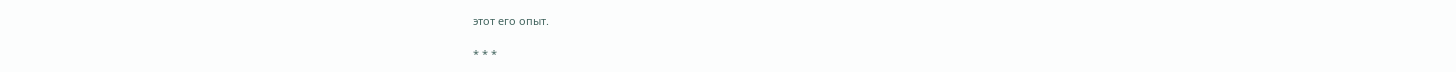этот его опыт.

* * *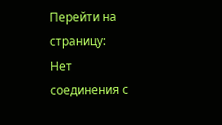Перейти на страницу:
Нет соединения с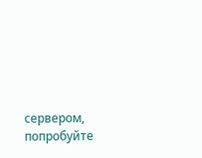сервером, попробуйте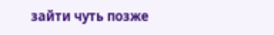зайти чуть позже